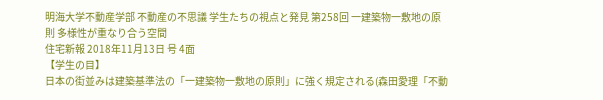明海大学不動産学部 不動産の不思議 学生たちの視点と発見 第258回 一建築物一敷地の原則 多様性が重なり合う空間
住宅新報 2018年11月13日 号 4面
【学生の目】
日本の街並みは建築基準法の「一建築物一敷地の原則」に強く規定される(森田愛理「不動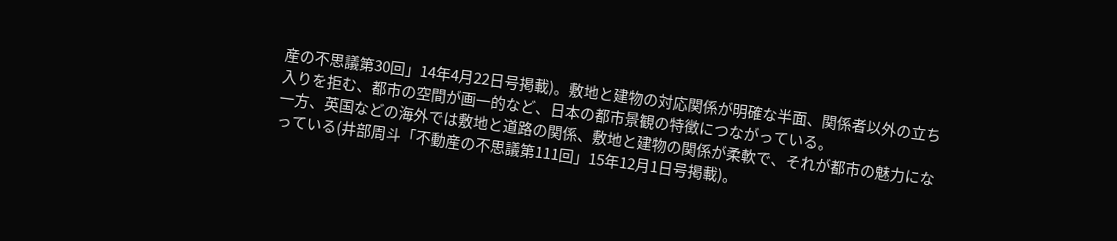産の不思議第30回」14年4月22日号掲載)。敷地と建物の対応関係が明確な半面、関係者以外の立ち入りを拒む、都市の空間が画一的など、日本の都市景観の特徴につながっている。
一方、英国などの海外では敷地と道路の関係、敷地と建物の関係が柔軟で、それが都市の魅力になっている(井部周斗「不動産の不思議第111回」15年12月1日号掲載)。